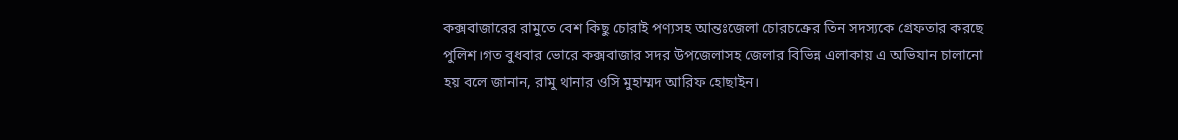কক্সবাজারের রামুতে বেশ কিছু চোরাই পণ্যসহ আন্তঃজেলা চোরচক্রের তিন সদস্যকে গ্রেফতার করছে পুলিশ।গত বুধবার ভোরে কক্সবাজার সদর উপজেলাসহ জেলার বিভিন্ন এলাকায় এ অভিযান চালানো হয় বলে জানান, রামু থানার ওসি মুহাম্মদ আরিফ হোছাইন।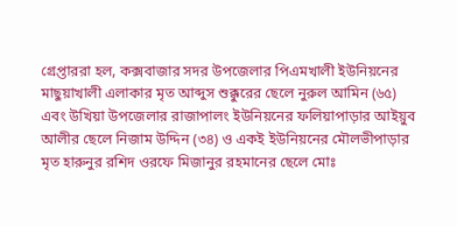গ্রেপ্তাররা হল, কক্সবাজার সদর উপজেলার পিএমখালী ইউনিয়নের মাছুয়াখালী এলাকার মৃত আব্দুস শুক্কুরের ছেলে নুরুল আমিন (৬৫) এবং উখিয়া উপজেলার রাজাপালং ইউনিয়নের ফলিয়াপাড়ার আইয়ুব আলীর ছেলে নিজাম উদ্দিন (৩৪) ও একই ইউনিয়নের মৌলভীপাড়ার মৃত হারুনুর রশিদ ওরফে মিজানুর রহমানের ছেলে মোঃ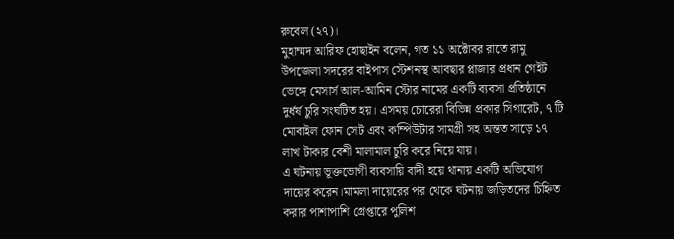রুবেল (২৭)।
মুহাম্মদ আরিফ হোছাইন বলেন, গত ১১ অক্টোবর রাতে রামু উপজেলা সদরের বাইপাস স্টেশনস্থ আবছার প্লাজার প্রধান গেইট ভেঙ্গে মেসার্স আল-আমিন স্টোর নামের একটি ব্যবসা প্রতিষ্ঠানে দুর্ধর্ষ চুরি সংঘটিত হয়। এসময় চোরেরা বিভিন্ন প্রকার সিগারেট, ৭ টি মোবাইল ফোন সেট এবং কম্পিউটার সামগ্রী সহ অন্তত সাড়ে ১৭ লাখ টাকার বেশী মালামাল চুরি করে নিয়ে যায়।
এ ঘটনায় ভূক্তভোগী ব্যবসায়ি বাদী হয়ে থানায় একটি অভিযোগ দায়ের করেন।মামলা দায়েরের পর থেকে ঘটনায় জড়িতদের চিহ্নিত করার পাশাপাশি গ্রেপ্তারে পুলিশ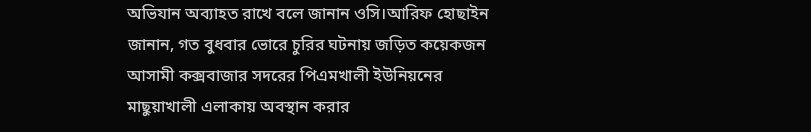অভিযান অব্যাহত রাখে বলে জানান ওসি।আরিফ হোছাইন জানান, গত বুধবার ভোরে চুরির ঘটনায় জড়িত কয়েকজন আসামী কক্সবাজার সদরের পিএমখালী ইউনিয়নের মাছুয়াখালী এলাকায় অবস্থান করার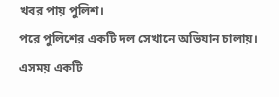খবর পায় পুলিশ।
পরে পুলিশের একটি দল সেখানে অভিযান চালায়। এসময় একটি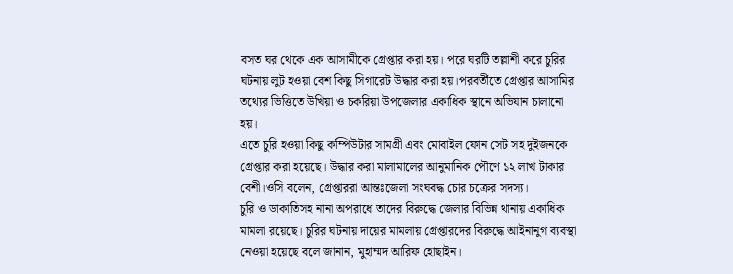বসত ঘর থেকে এক আসামীকে গ্রেপ্তার করা হয়। পরে ঘরটি তল্লাশী করে চুরির ঘটনায় লুট হওয়া বেশ কিছু সিগারেট উদ্ধার করা হয়।পরবর্তীতে গ্রেপ্তার আসামির তথ্যের ভিত্তিতে উখিয়া ও চকরিয়া উপজেলার একাধিক স্থানে অভিযান চালানো হয়।
এতে চুরি হওয়া কিছু কম্পিউটার সামগ্রী এবং মোবাইল ফোন সেট সহ দুইজনকে গ্রেপ্তার করা হয়েছে। উদ্ধার করা মালামালের আনুমানিক পৌণে ১২ লাখ টাকার বেশী।ওসি বলেন, গ্রেপ্তাররা আন্তঃজেলা সংঘবদ্ধ চোর চক্রের সদস্য।
চুরি ও ডাকাতিসহ নানা অপরাধে তাদের বিরুদ্ধে জেলার বিভিন্ন থানায় একাধিক মামলা রয়েছে। চুরির ঘটনায় দায়ের মামলায় গ্রেপ্তারদের বিরুদ্ধে আইনানুগ ব্যবস্থা নেওয়া হয়েছে বলে জানান, মুহাম্মদ আরিফ হোছাইন।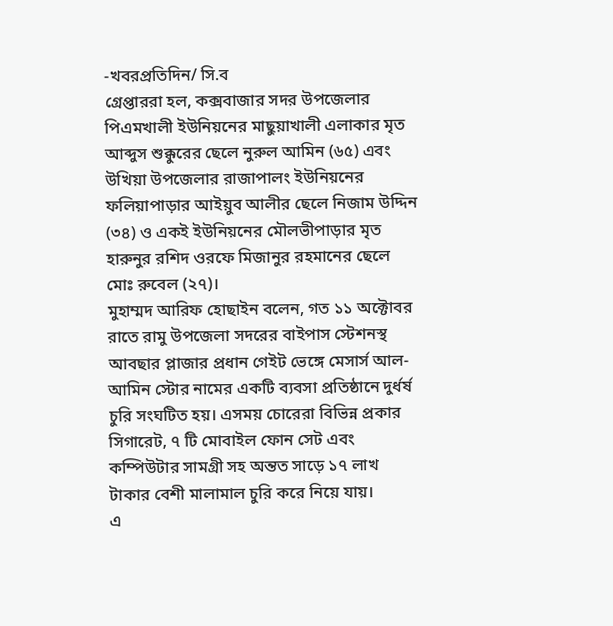-খবরপ্রতিদিন/ সি.ব
গ্রেপ্তাররা হল, কক্সবাজার সদর উপজেলার পিএমখালী ইউনিয়নের মাছুয়াখালী এলাকার মৃত আব্দুস শুক্কুরের ছেলে নুরুল আমিন (৬৫) এবং উখিয়া উপজেলার রাজাপালং ইউনিয়নের ফলিয়াপাড়ার আইয়ুব আলীর ছেলে নিজাম উদ্দিন (৩৪) ও একই ইউনিয়নের মৌলভীপাড়ার মৃত হারুনুর রশিদ ওরফে মিজানুর রহমানের ছেলে মোঃ রুবেল (২৭)।
মুহাম্মদ আরিফ হোছাইন বলেন, গত ১১ অক্টোবর রাতে রামু উপজেলা সদরের বাইপাস স্টেশনস্থ আবছার প্লাজার প্রধান গেইট ভেঙ্গে মেসার্স আল-আমিন স্টোর নামের একটি ব্যবসা প্রতিষ্ঠানে দুর্ধর্ষ চুরি সংঘটিত হয়। এসময় চোরেরা বিভিন্ন প্রকার সিগারেট, ৭ টি মোবাইল ফোন সেট এবং কম্পিউটার সামগ্রী সহ অন্তত সাড়ে ১৭ লাখ টাকার বেশী মালামাল চুরি করে নিয়ে যায়।
এ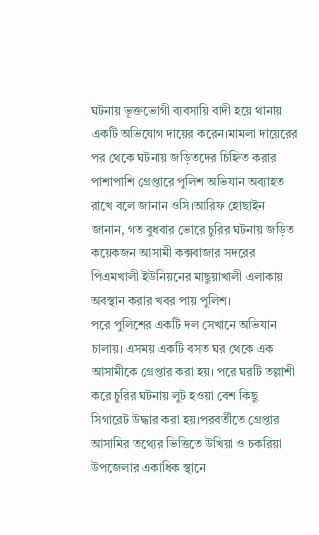ঘটনায় ভূক্তভোগী ব্যবসায়ি বাদী হয়ে থানায় একটি অভিযোগ দায়ের করেন।মামলা দায়েরের পর থেকে ঘটনায় জড়িতদের চিহ্নিত করার পাশাপাশি গ্রেপ্তারে পুলিশ অভিযান অব্যাহত রাখে বলে জানান ওসি।আরিফ হোছাইন জানান, গত বুধবার ভোরে চুরির ঘটনায় জড়িত কয়েকজন আসামী কক্সবাজার সদরের পিএমখালী ইউনিয়নের মাছুয়াখালী এলাকায় অবস্থান করার খবর পায় পুলিশ।
পরে পুলিশের একটি দল সেখানে অভিযান চালায়। এসময় একটি বসত ঘর থেকে এক আসামীকে গ্রেপ্তার করা হয়। পরে ঘরটি তল্লাশী করে চুরির ঘটনায় লুট হওয়া বেশ কিছু সিগারেট উদ্ধার করা হয়।পরবর্তীতে গ্রেপ্তার আসামির তথ্যের ভিত্তিতে উখিয়া ও চকরিয়া উপজেলার একাধিক স্থানে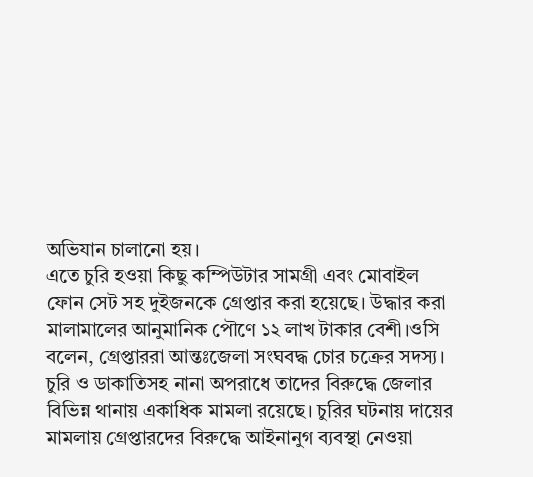অভিযান চালানো হয়।
এতে চুরি হওয়া কিছু কম্পিউটার সামগ্রী এবং মোবাইল ফোন সেট সহ দুইজনকে গ্রেপ্তার করা হয়েছে। উদ্ধার করা মালামালের আনুমানিক পৌণে ১২ লাখ টাকার বেশী।ওসি বলেন, গ্রেপ্তাররা আন্তঃজেলা সংঘবদ্ধ চোর চক্রের সদস্য।
চুরি ও ডাকাতিসহ নানা অপরাধে তাদের বিরুদ্ধে জেলার বিভিন্ন থানায় একাধিক মামলা রয়েছে। চুরির ঘটনায় দায়ের মামলায় গ্রেপ্তারদের বিরুদ্ধে আইনানুগ ব্যবস্থা নেওয়া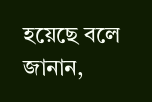হয়েছে বলে জানান,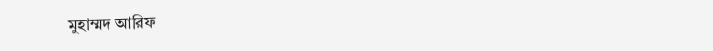মুহাম্মদ আরিফ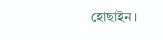হোছাইন।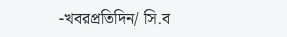-খবরপ্রতিদিন/ সি.ব